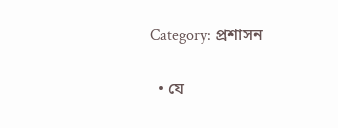Category: প্রশাসন

  • যে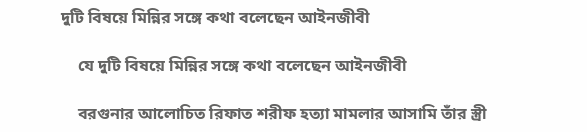দুটি বিষয়ে মিন্নির সঙ্গে কথা বলেছেন আইনজীবী

    যে দুটি বিষয়ে মিন্নির সঙ্গে কথা বলেছেন আইনজীবী

    বরগুনার আলোচিত রিফাত শরীফ হত্যা মামলার আসামি তাঁর স্ত্রী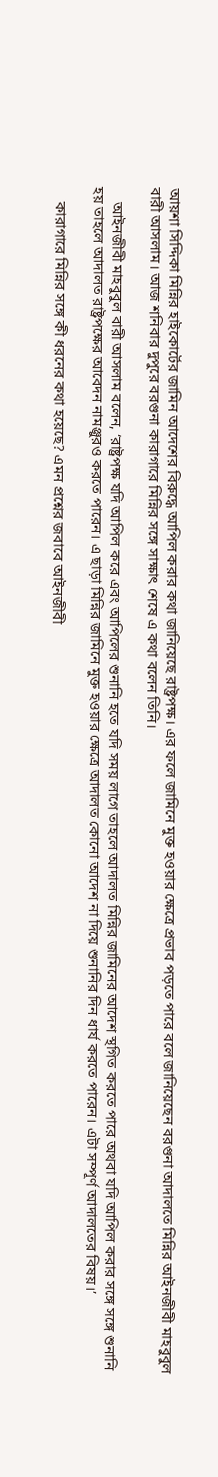আয়শা সিদ্দিকা মিন্নির হাইকোর্টের জামিন আদেশের বিরুদ্ধে আপিল করার কথা জানিয়েছে রাষ্ট্রপক্ষ। এর ফলে জামিনে মুক্ত হওয়ার ক্ষেত্রে প্রভাব পড়তে পারে বলে জানিয়েছেন বরগুনা আদালতে মিন্নির আইনজীবী মাহবুবুল বারী আসলাম। আজ শনিবার দুপুরে বরগুনা কারাগারে মিন্নির সঙ্গে সাক্ষাৎ শেষে এ কথা বলেন তিনি।

    আইনজীবী মাহবুবুল বারী আসলাম বলেন, ‘রাষ্ট্রপক্ষ যদি আপিল করে এবং আপিলের শুনানি হতে যদি সময় লাগে তাহলে আদালত মিন্নির জামিনের আদেশ স্থগিত করতে পারে অথবা যদি আপিল করার সঙ্গে সঙ্গে শুনানি হয় তাহলে আদালত রাষ্ট্রপক্ষের আবেদন নামঞ্জুরও করতে পারেন। এ ছাড়া মিন্নির জামিনে মুক্ত হওয়ার ক্ষেত্রে আদালত কোনো আদেশ না দিয়ে শুনানির দিন ধার্য করতে পারেন। এটা সম্পূর্ণ আদালতের বিষয়।’

    কারাগারে মিন্নির সঙ্গে কী ধরনের কথা হয়েছে? এমন প্রশ্নের জবাবে আইনজীবী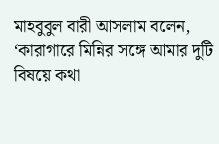মাহবুবুল বারী আসলাম বলেন, ‘কারাগারে মিন্নির সঙ্গে আমার দুটি বিষয়ে কথা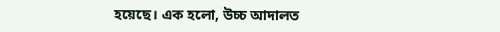হয়েছে। এক হলো, উচ্চ আদালত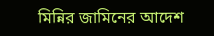মিন্নির জামিনের আদেশ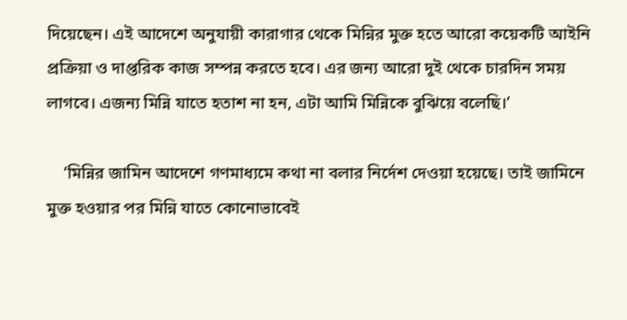দিয়েছেন। এই আদেশে অনুযায়ী কারাগার থেকে মিন্নির মুক্ত হতে আরো কয়েকটি আইনি প্রক্রিয়া ও দাপ্তরিক কাজ সম্পন্ন করতে হবে। এর জন্য আরো দুই থেকে চারদিন সময় লাগবে। এজন্য মিন্নি যাতে হতাশ না হন, এটা আমি মিন্নিকে বুঝিয়ে বলেছি।’

    ‘মিন্নির জামিন আদেশে গণমাধ্যমে কথা না বলার নির্দেশ দেওয়া হয়েছে। তাই জামিনে মুক্ত হওয়ার পর মিন্নি যাতে কোনোভাবেই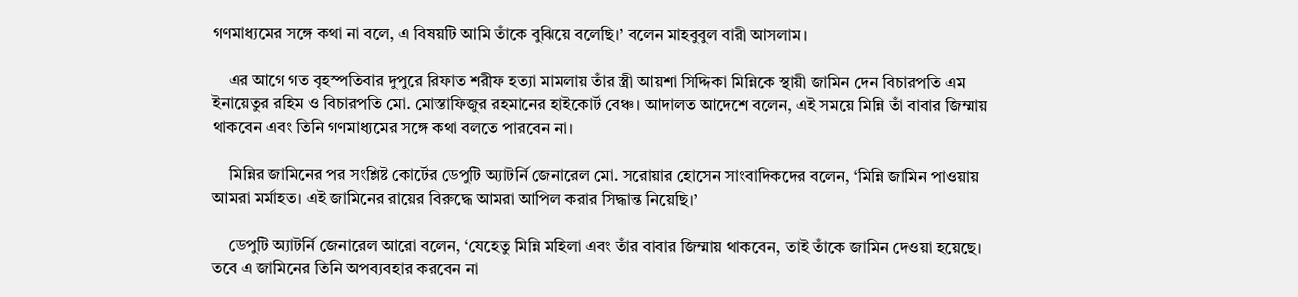গণমাধ্যমের সঙ্গে কথা না বলে, এ বিষয়টি আমি তাঁকে বুঝিয়ে বলেছি।’ বলেন মাহবুবুল বারী আসলাম।

    এর আগে গত বৃহস্পতিবার দুপুরে রিফাত শরীফ হত্যা মামলায় তাঁর স্ত্রী আয়শা সিদ্দিকা মিন্নিকে স্থায়ী জামিন দেন বিচারপতি এম ইনায়েতুর রহিম ও বিচারপতি মো. মোস্তাফিজুর রহমানের হাইকোর্ট বেঞ্চ। আদালত আদেশে বলেন, এই সময়ে মিন্নি তাঁ বাবার জিম্মায় থাকবেন এবং তিনি গণমাধ্যমের সঙ্গে কথা বলতে পারবেন না।

    মিন্নির জামিনের পর সংশ্লিষ্ট কোর্টের ডেপুটি অ্যাটর্নি জেনারেল মো. সরোয়ার হোসেন সাংবাদিকদের বলেন, ‘মিন্নি জামিন পাওয়ায় আমরা মর্মাহত। এই জামিনের রায়ের বিরুদ্ধে আমরা আপিল করার সিদ্ধান্ত নিয়েছি।’

    ডেপুটি অ্যাটর্নি জেনারেল আরো বলেন, ‘যেহেতু মিন্নি মহিলা এবং তাঁর বাবার জিম্মায় থাকবেন, তাই তাঁকে জামিন দেওয়া হয়েছে। তবে এ জামিনের তিনি অপব্যবহার করবেন না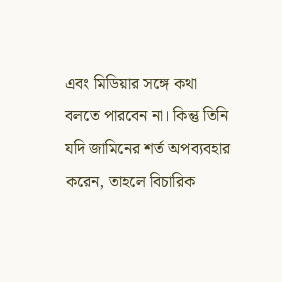এবং মিডিয়ার সঙ্গে কথা বলতে পারবেন না। কিন্তু তিনি যদি জামিনের শর্ত অপব্যবহার করেন, তাহলে বিচারিক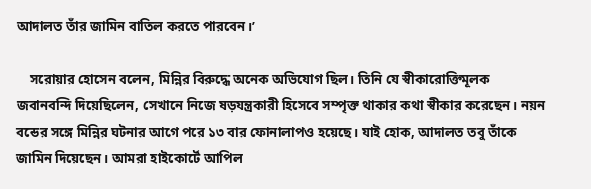আদালত তাঁর জামিন বাতিল করতে পারবেন।’

    সরোয়ার হোসেন বলেন, মিন্নির বিরুদ্ধে অনেক অভিযোগ ছিল। তিনি যে স্বীকারোক্তিমূলক জবানবন্দি দিয়েছিলেন, সেখানে নিজে ষড়যন্ত্রকারী হিসেবে সম্পৃক্ত থাকার কথা স্বীকার করেছেন। নয়ন বন্ডের সঙ্গে মিন্নির ঘটনার আগে পরে ১৩ বার ফোনালাপও হয়েছে। যাই হোক, আদালত তবু তাঁকে জামিন দিয়েছেন। আমরা হাইকোর্টে আপিল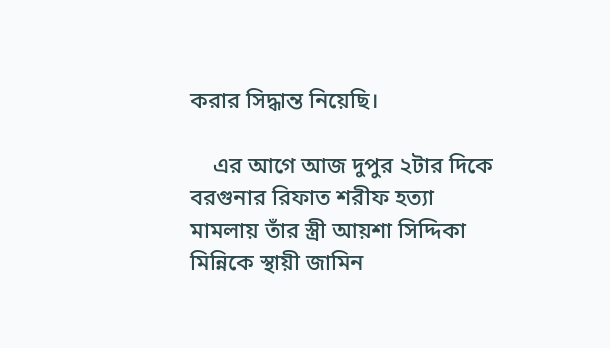করার সিদ্ধান্ত নিয়েছি।

    এর আগে আজ দুপুর ২টার দিকে বরগুনার রিফাত শরীফ হত্যা মামলায় তাঁর স্ত্রী আয়শা সিদ্দিকা মিন্নিকে স্থায়ী জামিন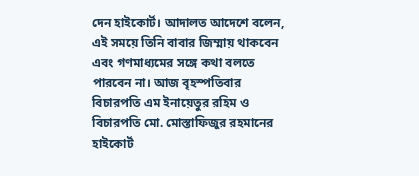দেন হাইকোর্ট। আদালত আদেশে বলেন, এই সময়ে তিনি বাবার জিম্মায় থাকবেন এবং গণমাধ্যমের সঙ্গে কথা বলতে পারবেন না। আজ বৃহস্পতিবার বিচারপতি এম ইনায়েতুর রহিম ও বিচারপতি মো. মোস্তাফিজুর রহমানের হাইকোর্ট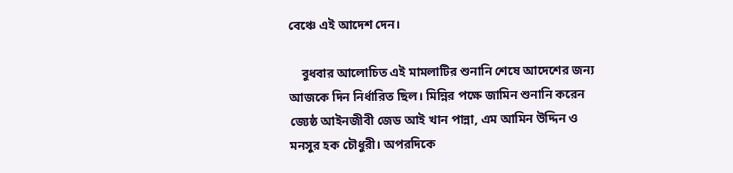বেঞ্চে এই আদেশ দেন।

    বুধবার আলোচিত এই মামলাটির শুনানি শেষে আদেশের জন্য আজকে দিন নির্ধারিত ছিল। মিন্নির পক্ষে জামিন শুনানি করেন জ্যেষ্ঠ আইনজীবী জেড আই খান পান্না, এম আমিন উদ্দিন ও মনসুর হক চৌধুরী। অপরদিকে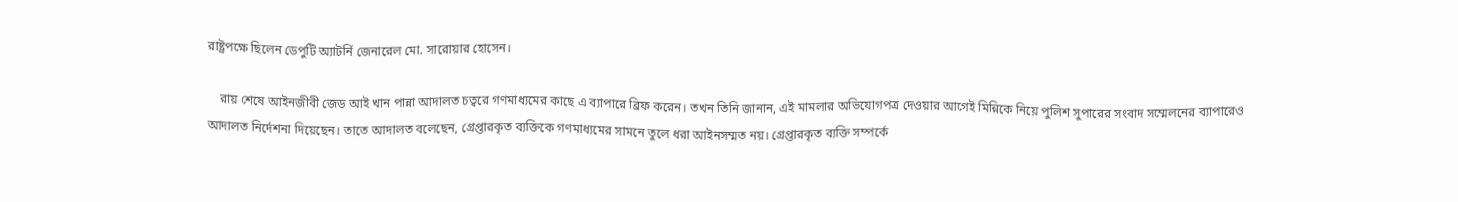রাষ্ট্রপক্ষে ছিলেন ডেপুটি অ্যাটর্নি জেনারেল মো. সারোয়ার হোসেন।

    রায় শেষে আইনজীবী জেড আই খান পান্না আদালত চত্বরে গণমাধ্যমের কাছে এ ব্যাপারে ব্রিফ করেন। তখন তিনি জানান, এই মামলার অভিযোগপত্র দেওয়ার আগেই মিন্নিকে নিয়ে পুলিশ সুপারের সংবাদ সম্মেলনের ব্যাপারেও আদালত নির্দেশনা দিয়েছেন। তাতে আদালত বলেছেন, গ্রেপ্তারকৃত ব্যক্তিকে গণমাধ্যমের সামনে তুলে ধরা আইনসম্মত নয়। গ্রেপ্তারকৃত ব্যক্তি সম্পর্কে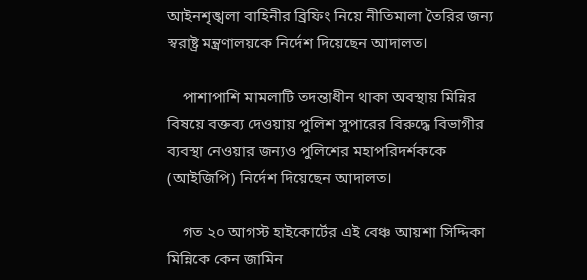আইনশৃঙ্খলা বাহিনীর ব্রিফিং নিয়ে নীতিমালা তৈরির জন্য স্বরাষ্ট্র মন্ত্রণালয়কে নির্দেশ দিয়েছেন আদালত।

    পাশাপাশি মামলাটি তদন্তাধীন থাকা অবস্থায় মিন্নির বিষয়ে বক্তব্য দেওয়ায় পুলিশ সুপারের বিরুদ্ধে বিভাগীর ব্যবস্থা নেওয়ার জন্যও পুলিশের মহাপরিদর্শককে (আইজিপি) নির্দেশ দিয়েছেন আদালত।

    গত ২০ আগস্ট হাইকোর্টের এই বেঞ্চ আয়শা সিদ্দিকা মিন্নিকে কেন জামিন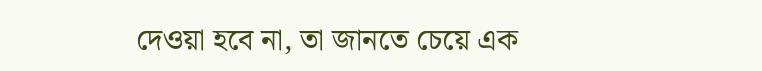দেওয়া হবে না, তা জানতে চেয়ে এক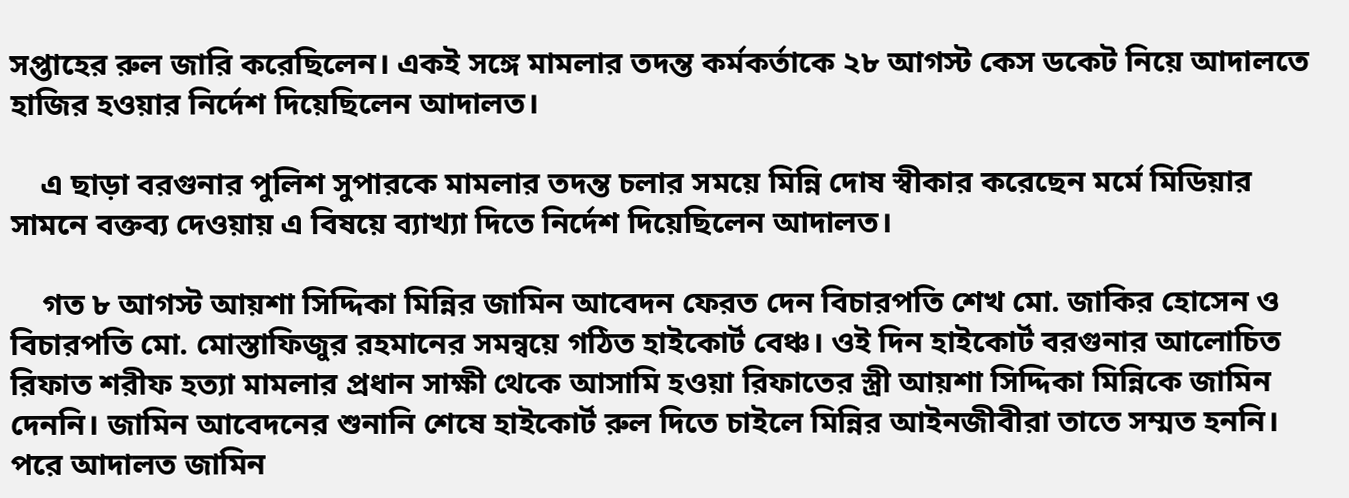সপ্তাহের রুল জারি করেছিলেন। একই সঙ্গে মামলার তদন্ত কর্মকর্তাকে ২৮ আগস্ট কেস ডকেট নিয়ে আদালতে হাজির হওয়ার নির্দেশ দিয়েছিলেন আদালত।

    এ ছাড়া বরগুনার পুলিশ সুপারকে মামলার তদন্ত চলার সময়ে মিন্নি দোষ স্বীকার করেছেন মর্মে মিডিয়ার সামনে বক্তব্য দেওয়ায় এ বিষয়ে ব্যাখ্যা দিতে নির্দেশ দিয়েছিলেন আদালত।

    গত ৮ আগস্ট আয়শা সিদ্দিকা মিন্নির জামিন আবেদন ফেরত দেন বিচারপতি শেখ মো. জাকির হোসেন ও বিচারপতি মো. মোস্তাফিজুর রহমানের সমন্বয়ে গঠিত হাইকোর্ট বেঞ্চ। ওই দিন হাইকোর্ট বরগুনার আলোচিত রিফাত শরীফ হত্যা মামলার প্রধান সাক্ষী থেকে আসামি হওয়া রিফাতের স্ত্রী আয়শা সিদ্দিকা মিন্নিকে জামিন দেননি। জামিন আবেদনের শুনানি শেষে হাইকোর্ট রুল দিতে চাইলে মিন্নির আইনজীবীরা তাতে সম্মত হননি। পরে আদালত জামিন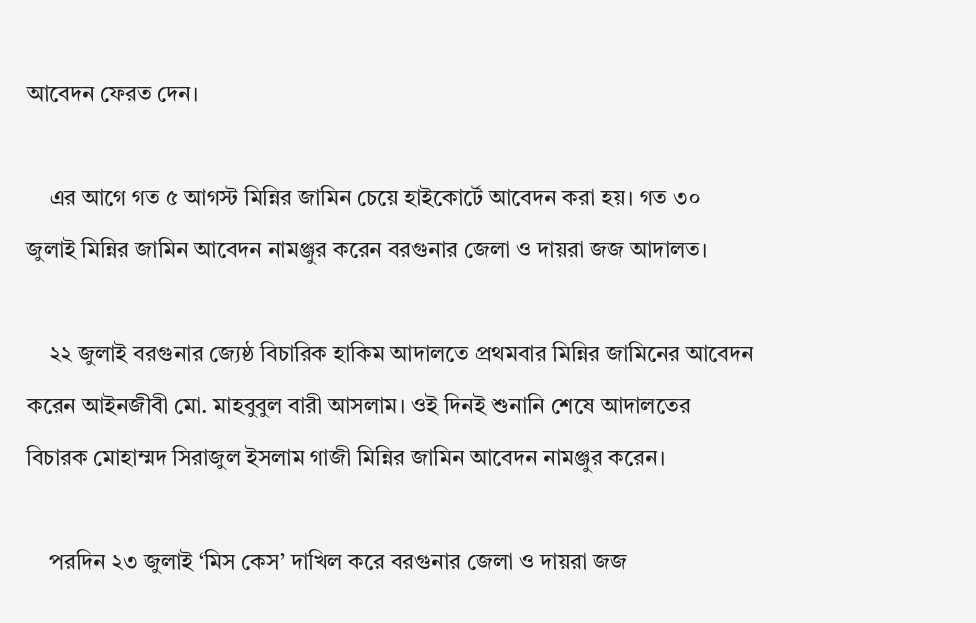আবেদন ফেরত দেন।

    এর আগে গত ৫ আগস্ট মিন্নির জামিন চেয়ে হাইকোর্টে আবেদন করা হয়। গত ৩০ জুলাই মিন্নির জামিন আবেদন নামঞ্জুর করেন বরগুনার জেলা ও দায়রা জজ আদালত।

    ২২ জুলাই বরগুনার জ্যেষ্ঠ বিচারিক হাকিম আদালতে প্রথমবার মিন্নির জামিনের আবেদন করেন আইনজীবী মো. মাহবুবুল বারী আসলাম। ওই দিনই শুনানি শেষে আদালতের বিচারক মোহাম্মদ সিরাজুল ইসলাম গাজী মিন্নির জামিন আবেদন নামঞ্জুর করেন।

    পরদিন ২৩ জুলাই ‘মিস কেস’ দাখিল করে বরগুনার জেলা ও দায়রা জজ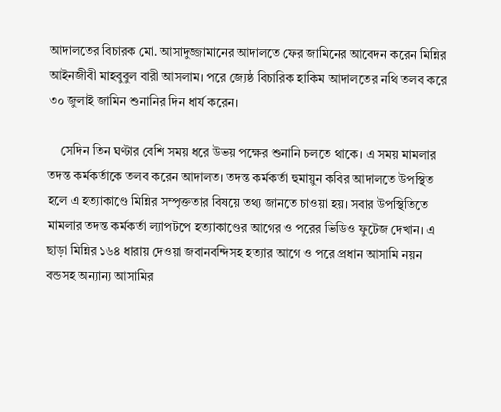আদালতের বিচারক মো. আসাদুজ্জামানের আদালতে ফের জামিনের আবেদন করেন মিন্নির আইনজীবী মাহবুবুল বারী আসলাম। পরে জ্যেষ্ঠ বিচারিক হাকিম আদালতের নথি তলব করে ৩০ জুলাই জামিন শুনানির দিন ধার্য করেন।

    সেদিন তিন ঘণ্টার বেশি সময় ধরে উভয় পক্ষের শুনানি চলতে থাকে। এ সময় মামলার তদন্ত কর্মকর্তাকে তলব করেন আদালত। তদন্ত কর্মকর্তা হুমায়ুন কবির আদালতে উপস্থিত হলে এ হত্যাকাণ্ডে মিন্নির সম্পৃক্ততার বিষয়ে তথ্য জানতে চাওয়া হয়। সবার উপস্থিতিতে মামলার তদন্ত কর্মকর্তা ল্যাপটপে হত্যাকাণ্ডের আগের ও পরের ভিডিও ফুটেজ দেখান। এ ছাড়া মিন্নির ১৬৪ ধারায় দেওয়া জবানবন্দিসহ হত্যার আগে ও পরে প্রধান আসামি নয়ন বন্ডসহ অন্যান্য আসামির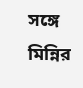সঙ্গে মিন্নির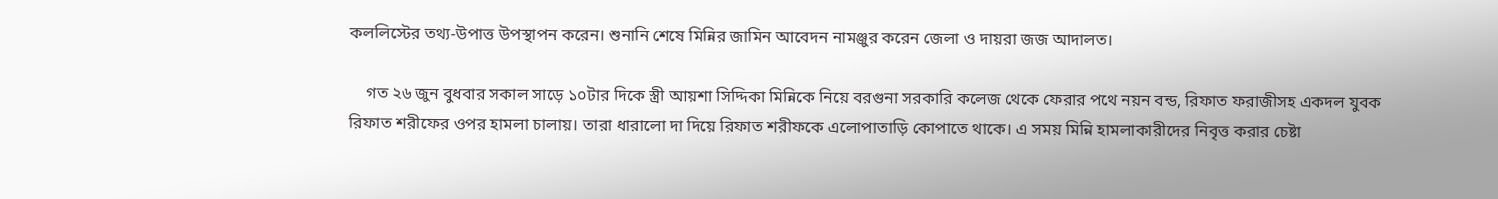কললিস্টের তথ্য-উপাত্ত উপস্থাপন করেন। শুনানি শেষে মিন্নির জামিন আবেদন নামঞ্জুর করেন জেলা ও দায়রা জজ আদালত।

    গত ২৬ জুন বুধবার সকাল সাড়ে ১০টার দিকে স্ত্রী আয়শা সিদ্দিকা মিন্নিকে নিয়ে বরগুনা সরকারি কলেজ থেকে ফেরার পথে নয়ন বন্ড, রিফাত ফরাজীসহ একদল যুবক রিফাত শরীফের ওপর হামলা চালায়। তারা ধারালো দা দিয়ে রিফাত শরীফকে এলোপাতাড়ি কোপাতে থাকে। এ সময় মিন্নি হামলাকারীদের নিবৃত্ত করার চেষ্টা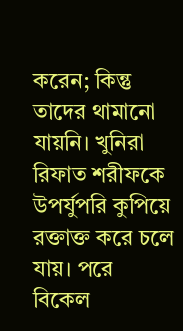করেন; কিন্তু তাদের থামানো যায়নি। খুনিরা রিফাত শরীফকে উপর্যুপরি কুপিয়ে রক্তাক্ত করে চলে যায়। পরে বিকেল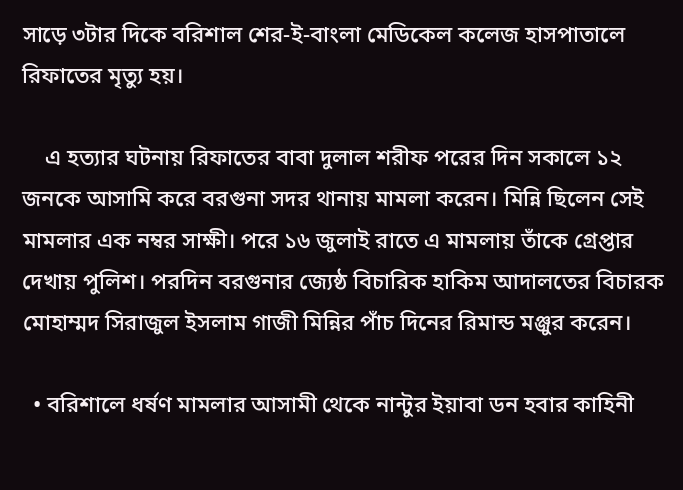সাড়ে ৩টার দিকে বরিশাল শের-ই-বাংলা মেডিকেল কলেজ হাসপাতালে রিফাতের মৃত্যু হয়।

    এ হত্যার ঘটনায় রিফাতের বাবা দুলাল শরীফ পরের দিন সকালে ১২ জনকে আসামি করে বরগুনা সদর থানায় মামলা করেন। মিন্নি ছিলেন সেই মামলার এক নম্বর সাক্ষী। পরে ১৬ জুলাই রাতে এ মামলায় তাঁকে গ্রেপ্তার দেখায় পুলিশ। পরদিন বরগুনার জ্যেষ্ঠ বিচারিক হাকিম আদালতের বিচারক মোহাম্মদ সিরাজুল ইসলাম গাজী মিন্নির পাঁচ দিনের রিমান্ড মঞ্জুর করেন।

  • বরিশালে ধর্ষণ মামলার আসামী থেকে নান্টুর ইয়াবা ডন হবার কাহিনী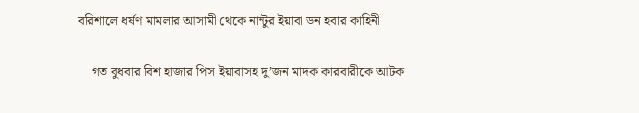বরিশালে ধর্ষণ মামলার আসামী থেকে নান্টুর ইয়াবা ডন হবার কাহিনী

    গত বুধবার বিশ হাজার পিস ইয়াবাসহ দু’জন মাদক কারবারীকে আটক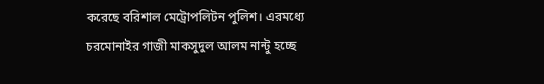করেছে বরিশাল মেট্রোপলিটন পুলিশ। এরমধ্যে চরমোনাইর গাজী মাকসুদুল আলম নান্টু হচ্ছে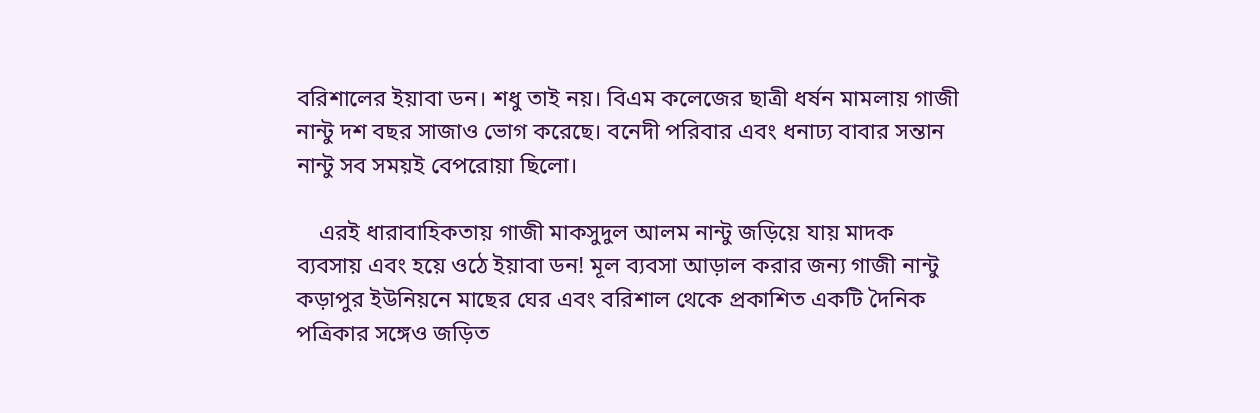বরিশালের ইয়াবা ডন। শধু তাই নয়। বিএম কলেজের ছাত্রী ধর্ষন মামলায় গাজী নান্টু দশ বছর সাজাও ভোগ করেছে। বনেদী পরিবার এবং ধনাঢ্য বাবার সন্তান নান্টু সব সময়ই বেপরোয়া ছিলো।

    এরই ধারাবাহিকতায় গাজী মাকসুদুল আলম নান্টু জড়িয়ে যায় মাদক ব্যবসায় এবং হয়ে ওঠে ইয়াবা ডন! মূল ব্যবসা আড়াল করার জন্য গাজী নান্টু কড়াপুর ইউনিয়নে মাছের ঘের এবং বরিশাল থেকে প্রকাশিত একটি দৈনিক পত্রিকার সঙ্গেও জড়িত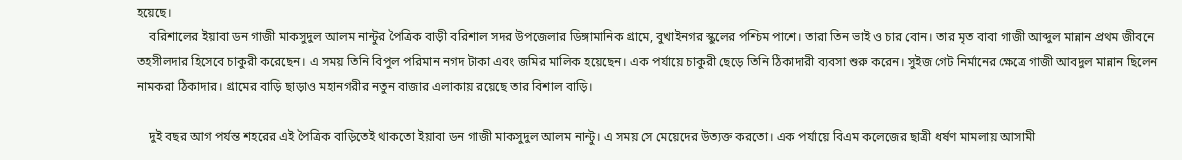হয়েছে।
    বরিশালের ইয়াবা ডন গাজী মাকসুদুল আলম নান্টুর পৈত্রিক বাড়ী বরিশাল সদর উপজেলার ডিঙ্গামানিক গ্রামে, বুখাইনগর স্কুলের পশ্চিম পাশে। তারা তিন ভাই ও চার বোন। তার মৃত বাবা গাজী আব্দুল মান্নান প্রথম জীবনে তহসীলদার হিসেবে চাকুরী করেছেন। এ সময় তিনি বিপুল পরিমান নগদ টাকা এবং জমির মালিক হয়েছেন। এক পর্যায়ে চাকুরী ছেড়ে তিনি ঠিকাদারী ব্যবসা শুরু করেন। সুইজ গেট নির্মানের ক্ষেত্রে গাজী আবদুল মান্নান ছিলেন নামকরা ঠিকাদার। গ্রামের বাড়ি ছাড়াও মহানগরীর নতুন বাজার এলাকায় রয়েছে তার বিশাল বাড়ি।

    দুই বছর আগ পর্যন্ত শহরের এই পৈত্রিক বাড়িতেই থাকতো ইয়াবা ডন গাজী মাকসুদুল আলম নান্টু। এ সময় সে মেয়েদের উত্যক্ত করতো। এক পর্যায়ে বিএম কলেজের ছাত্রী ধর্ষণ মামলায় আসামী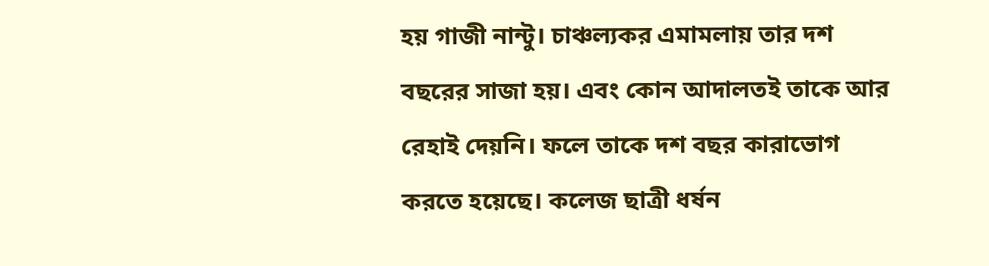হয় গাজী নান্টু। চাঞ্চল্যকর এমামলায় তার দশ বছরের সাজা হয়। এবং কোন আদালতই তাকে আর রেহাই দেয়নি। ফলে তাকে দশ বছর কারাভোগ করতে হয়েছে। কলেজ ছাত্রী ধর্ষন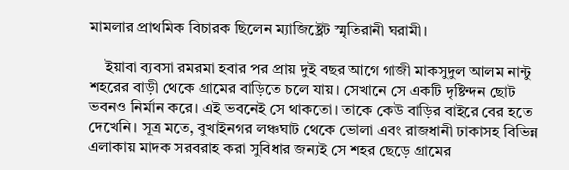মামলার প্রাথমিক বিচারক ছিলেন ম্যাজিষ্ট্রেট স্মৃতিরানী ঘরামী।

    ইয়াবা ব্যবসা রমরমা হবার পর প্রায় দুই বছর আগে গাজী মাকসুদুল আলম নান্টু শহরের বাড়ী থেকে গ্রামের বাড়িতে চলে যায়। সেখানে সে একটি দৃষ্টিন্দন ছোট ভবনও নির্মান করে। এই ভবনেই সে থাকতো। তাকে কেউ বাড়ির বাইরে বের হতে দেখেনি। সূত্র মতে, বুখাইনগর লঞ্চঘাট থেকে ভোলা এবং রাজধানী ঢাকাসহ বিভিন্ন এলাকায় মাদক সরবরাহ করা সুবিধার জন্যই সে শহর ছেড়ে গ্রামের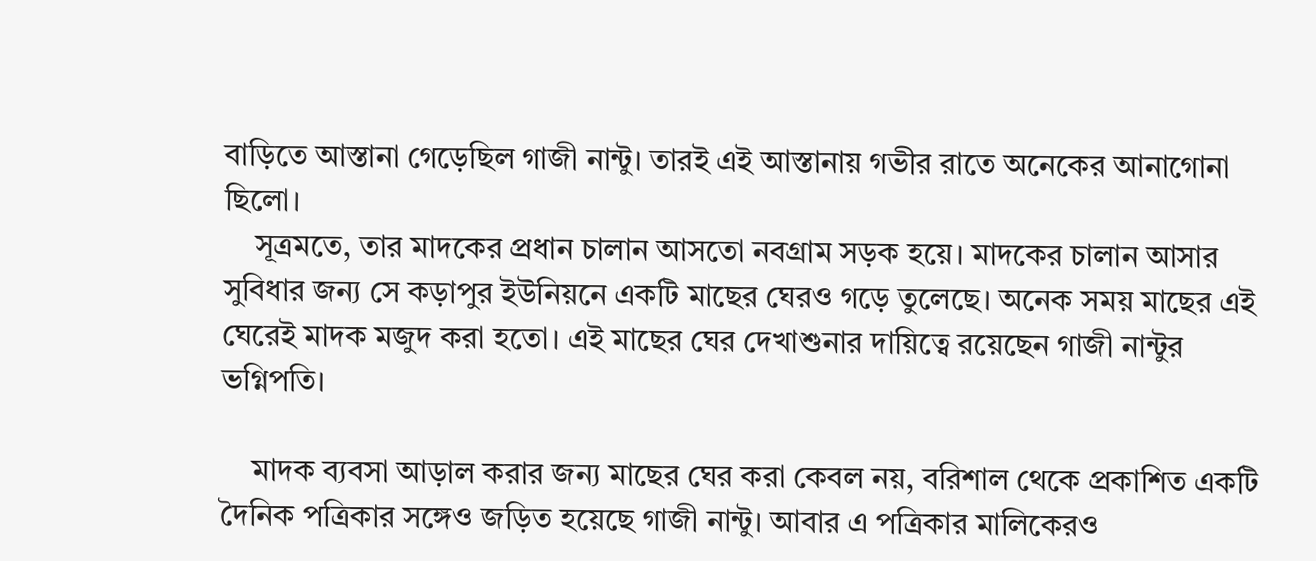বাড়িতে আস্তানা গেড়েছিল গাজী নান্টু। তারই এই আস্তানায় গভীর রাতে অনেকের আনাগোনা ছিলো।
    সূত্রমতে, তার মাদকের প্রধান চালান আসতো নবগ্রাম সড়ক হয়ে। মাদকের চালান আসার সুবিধার জন্য সে কড়াপুর ইউনিয়নে একটি মাছের ঘেরও গড়ে তুলেছে। অনেক সময় মাছের এই ঘেরেই মাদক মজুদ করা হতো। এই মাছের ঘের দেখাশুনার দায়িত্বে রয়েছেন গাজী নান্টুর ভগ্নিপতি।

    মাদক ব্যবসা আড়াল করার জন্য মাছের ঘের করা কেবল নয়, বরিশাল থেকে প্রকাশিত একটি দৈনিক পত্রিকার সঙ্গেও জড়িত হয়েছে গাজী নান্টু। আবার এ পত্রিকার মালিকেরও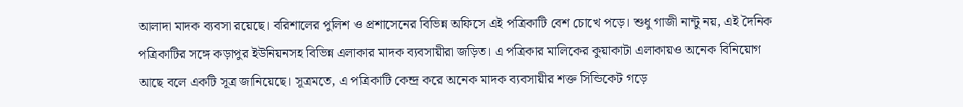আলাদা মাদক ব্যবসা রয়েছে। বরিশালের পুলিশ ও প্রশাসেনের বিভিন্ন অফিসে এই পত্রিকাটি বেশ চোখে পড়ে। শুধু গাজী নান্টু নয়, এই দৈনিক পত্রিকাটির সঙ্গে কড়াপুর ইউনিয়নসহ বিভিন্ন এলাকার মাদক ব্যবসায়ীরা জড়িত। এ পত্রিকার মালিকের কুয়াকাটা এলাকায়ও অনেক বিনিয়োগ আছে বলে একটি সূত্র জানিয়েছে। সূত্রমতে, এ পত্রিকাটি কেন্দ্র করে অনেক মাদক ব্যবসায়ীর শক্ত সিন্ডিকেট গড়ে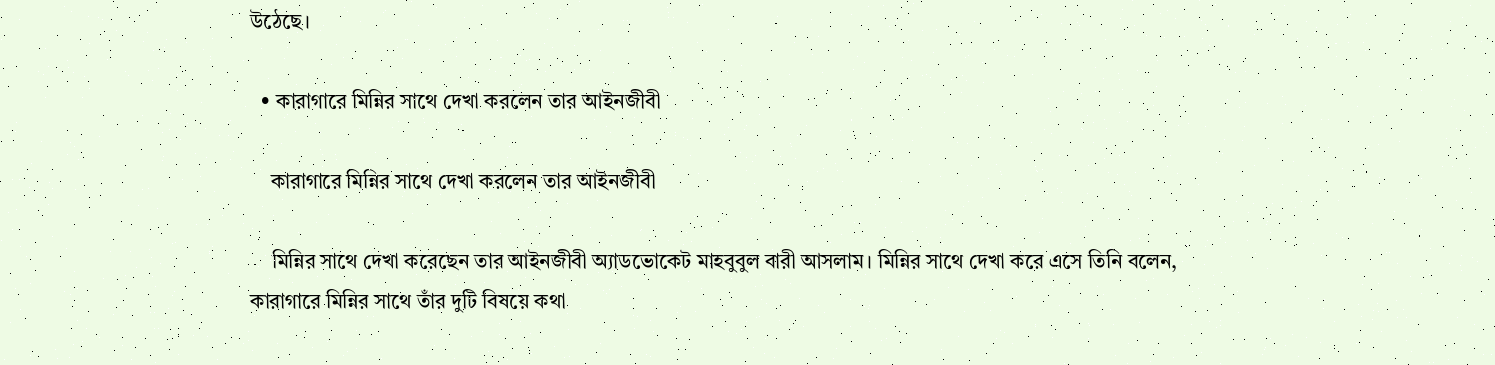উঠেছে।

  • কারাগারে মিন্নির সাথে দেখা করলেন তার আইনজীবী

    কারাগারে মিন্নির সাথে দেখা করলেন তার আইনজীবী

    মিন্নির সাথে দেখা করেছেন তার আইনজীবী অ্যাডভোকেট মাহবুবুল বারী আসলাম। মিন্নির সাথে দেখা করে এসে তিনি বলেন, কারাগারে মিন্নির সাথে তাঁর দুটি বিষয়ে কথা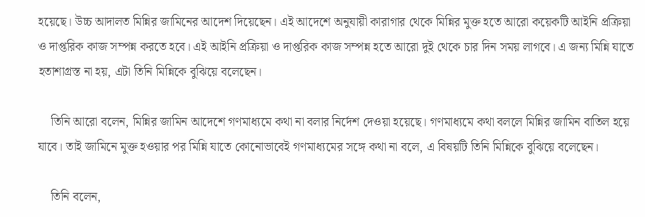হয়েছে। উচ্চ আদালত মিন্নির জামিনের আদেশ দিয়েছেন। এই আদেশে অনুযায়ী কারাগার থেকে মিন্নির মুক্ত হতে আরো কয়েকটি আইনি প্রক্রিয়া ও দাপ্তরিক কাজ সম্পন্ন করতে হবে। এই আইনি প্রক্রিয়া ও দাপ্তরিক কাজ সম্পন্ন হতে আরো দুই থেকে চার দিন সময় লাগবে। এ জন্য মিন্নি যাতে হতাশাগ্রস্ত না হয়, এটা তিনি মিন্নিকে বুঝিয়ে বলেছেন।

    তিনি আরো বলেন, মিন্নির জামিন আদেশে গণমাধ্যমে কথা না বলার নির্দেশ দেওয়া হয়েছে। গণমাধ্যমে কথা বললে মিন্নির জামিন বাতিল হয়ে যাবে। তাই জামিনে মুক্ত হওয়ার পর মিন্নি যাতে কোনোভাবেই গণমাধ্যমের সঙ্গে কথা না বলে, এ বিষয়টি তিনি মিন্নিকে বুঝিয়ে বলেছেন।

    তিনি বলেন,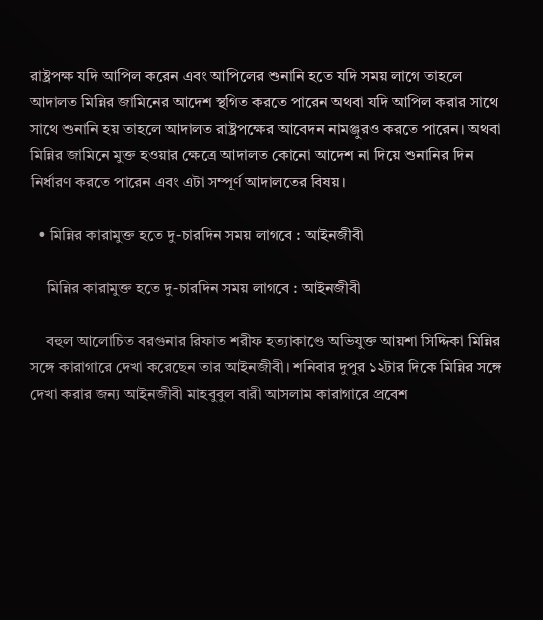রাষ্ট্রপক্ষ যদি আপিল করেন এবং আপিলের শুনানি হতে যদি সময় লাগে তাহলে আদালত মিন্নির জামিনের আদেশ স্থগিত করতে পারেন অথবা যদি আপিল করার সাথে সাথে শুনানি হয় তাহলে আদালত রাষ্ট্রপক্ষের আবেদন নামঞ্জুরও করতে পারেন। অথবা মিন্নির জামিনে মুক্ত হওয়ার ক্ষেত্রে আদালত কোনো আদেশ না দিয়ে শুনানির দিন নির্ধারণ করতে পারেন এবং এটা সম্পূর্ণ আদালতের বিষয়।

  • মিন্নির কারামুক্ত হতে দু-চারদিন সময় লাগবে : আইনজীবী

    মিন্নির কারামুক্ত হতে দু-চারদিন সময় লাগবে : আইনজীবী

    বহুল আলোচিত বরগুনার রিফাত শরীফ হত্যাকাণ্ডে অভিযুক্ত আয়শা সিদ্দিকা মিন্নির সঙ্গে কারাগারে দেখা করেছেন তার আইনজীবী। শনিবার দুপুর ১২টার দিকে মিন্নির সঙ্গে দেখা করার জন্য আইনজীবী মাহবুবুল বারী আসলাম কারাগারে প্রবেশ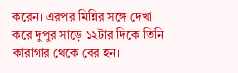করেন। এরপর মিন্নির সঙ্গে দেখা করে দুপুর সাড়ে ১২টার দিকে তিনি কারাগার থেকে বের হন।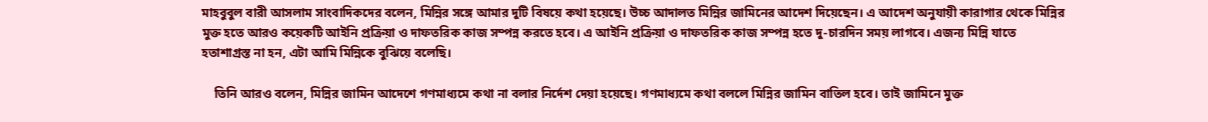মাহবুবুল বারী আসলাম সাংবাদিকদের বলেন, মিন্নির সঙ্গে আমার দুটি বিষয়ে কথা হয়েছে। উচ্চ আদালত মিন্নির জামিনের আদেশ দিয়েছেন। এ আদেশ অনুযায়ী কারাগার থেকে মিন্নির মুক্ত হতে আরও কয়েকটি আইনি প্রক্রিয়া ও দাফতরিক কাজ সম্পন্ন করতে হবে। এ আইনি প্রক্রিয়া ও দাফতরিক কাজ সম্পন্ন হতে দু-চারদিন সময় লাগবে। এজন্য মিন্নি যাতে হতাশাগ্রস্ত না হন, এটা আমি মিন্নিকে বুঝিয়ে বলেছি।

    তিনি আরও বলেন, মিন্নির জামিন আদেশে গণমাধ্যমে কথা না বলার নির্দেশ দেয়া হয়েছে। গণমাধ্যমে কথা বললে মিন্নির জামিন বাতিল হবে। তাই জামিনে মুক্ত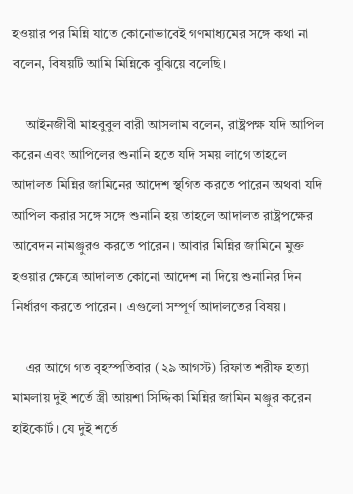হওয়ার পর মিন্নি যাতে কোনোভাবেই গণমাধ্যমের সঙ্গে কথা না বলেন, বিষয়টি আমি মিন্নিকে বুঝিয়ে বলেছি।

    আইনজীবী মাহবুবুল বারী আসলাম বলেন, রাষ্ট্রপক্ষ যদি আপিল করেন এবং আপিলের শুনানি হতে যদি সময় লাগে তাহলে আদালত মিন্নির জামিনের আদেশ স্থগিত করতে পারেন অথবা যদি আপিল করার সঙ্গে সঙ্গে শুনানি হয় তাহলে আদালত রাষ্ট্রপক্ষের আবেদন নামঞ্জুরও করতে পারেন। আবার মিন্নির জামিনে মুক্ত হওয়ার ক্ষেত্রে আদালত কোনো আদেশ না দিয়ে শুনানির দিন নির্ধারণ করতে পারেন। এগুলো সম্পূর্ণ আদালতের বিষয়।

    এর আগে গত বৃহস্পতিবার (২৯ আগস্ট) রিফাত শরীফ হত্যা মামলায় দুই শর্তে স্ত্রী আয়শা সিদ্দিকা মিন্নির জামিন মঞ্জুর করেন হাইকোর্ট। যে দুই শর্তে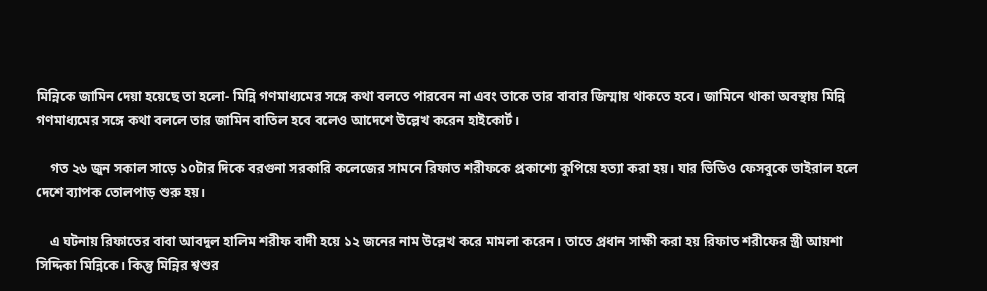মিন্নিকে জামিন দেয়া হয়েছে তা হলো- মিন্নি গণমাধ্যমের সঙ্গে কথা বলতে পারবেন না এবং তাকে তার বাবার জিম্মায় থাকতে হবে। জামিনে থাকা অবস্থায় মিন্নি গণমাধ্যমের সঙ্গে কথা বললে তার জামিন বাতিল হবে বলেও আদেশে উল্লেখ করেন হাইকোর্ট।

    গত ২৬ জুন সকাল সাড়ে ১০টার দিকে বরগুনা সরকারি কলেজের সামনে রিফাত শরীফকে প্রকাশ্যে কুপিয়ে হত্যা করা হয়। যার ভিডিও ফেসবুকে ভাইরাল হলে দেশে ব্যাপক তোলপাড় শুরু হয়।

    এ ঘটনায় রিফাতের বাবা আবদুল হালিম শরীফ বাদী হয়ে ১২ জনের নাম উল্লেখ করে মামলা করেন। তাতে প্রধান সাক্ষী করা হয় রিফাত শরীফের স্ত্রী আয়শা সিদ্দিকা মিন্নিকে। কিন্তু মিন্নির শ্বশুর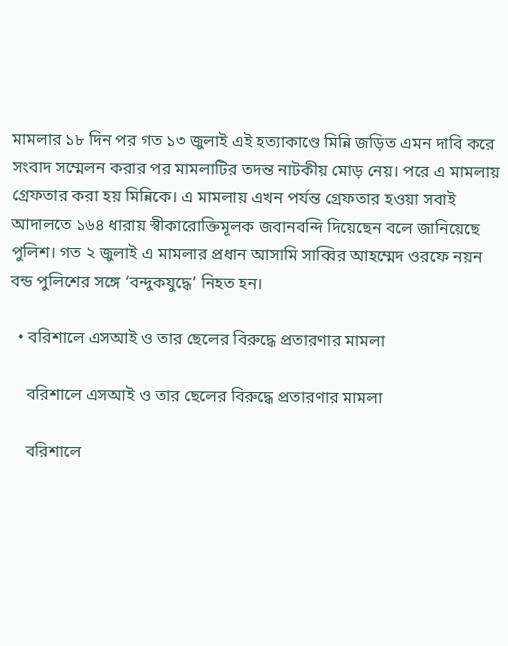মামলার ১৮ দিন পর গত ১৩ জুলাই এই হত্যাকাণ্ডে মিন্নি জড়িত এমন দাবি করে সংবাদ সম্মেলন করার পর মামলাটির তদন্ত নাটকীয় মোড় নেয়। পরে এ মামলায় গ্রেফতার করা হয় মিন্নিকে। এ মামলায় এখন পর্যন্ত গ্রেফতার হওয়া সবাই আদালতে ১৬৪ ধারায় স্বীকারোক্তিমূলক জবানবন্দি দিয়েছেন বলে জানিয়েছে পুলিশ। গত ২ জুলাই এ মামলার প্রধান আসামি সাব্বির আহম্মেদ ওরফে নয়ন বন্ড পুলিশের সঙ্গে ‘বন্দুকযুদ্ধে’ নিহত হন।

  • বরিশালে এসআই ও তার ছেলের বিরুদ্ধে প্রতারণার মামলা

    বরিশালে এসআই ও তার ছেলের বিরুদ্ধে প্রতারণার মামলা

    বরিশালে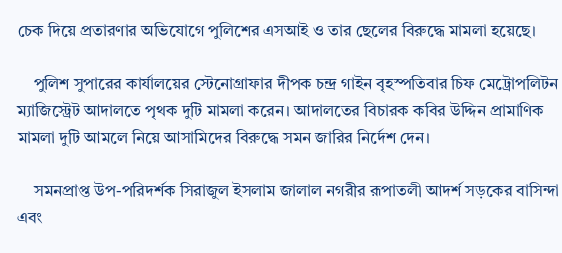চেক দিয়ে প্রতারণার অভিযোগে পুলিশের এসআই ও তার ছেলের বিরুদ্ধে মামলা হয়েছে।

    পুলিশ সুপারের কার্যালয়ের স্টেনোগ্রাফার দীপক চন্দ্র গাইন বৃহস্পতিবার চিফ মেট্রোপলিটন ম্যাজিস্ট্রেট আদালতে পৃথক দুটি মামলা করেন। আদালতের বিচারক কবির উদ্দিন প্রামাণিক মামলা দুটি আমলে নিয়ে আসামিদের বিরুদ্ধে সমন জারির নির্দেশ দেন।

    সমনপ্রাপ্ত উপ-পরিদর্শক সিরাজুল ইসলাম জালাল নগরীর রূপাতলী আদর্শ সড়কের বাসিন্দা এবং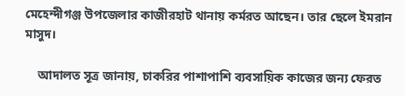মেহেন্দীগঞ্জ উপজেলার কাজীরহাট থানায় কর্মরত আছেন। তার ছেলে ইমরান মাসুদ।

    আদালত সূত্র জানায়, চাকরির পাশাপাশি ব্যবসায়িক কাজের জন্য ফেরত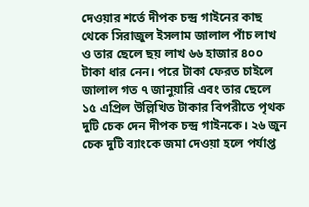দেওয়ার শর্তে দীপক চন্দ্র গাইনের কাছ থেকে সিরাজুল ইসলাম জালাল পাঁচ লাখ ও তার ছেলে ছয় লাখ ৬৬ হাজার ৪০০ টাকা ধার নেন। পরে টাকা ফেরত চাইলে জালাল গত ৭ জানুয়ারি এবং তার ছেলে ১৫ এপ্রিল উল্লিখিত টাকার বিপরীতে পৃথক দুটি চেক দেন দীপক চন্দ্র গাইনকে। ২৬ জুন চেক দুটি ব্যাংকে জমা দেওয়া হলে পর্যাপ্ত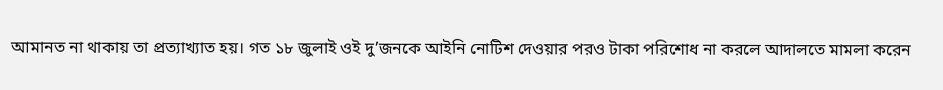আমানত না থাকায় তা প্রত্যাখ্যাত হয়। গত ১৮ জুলাই ওই দু’জনকে আইনি নোটিশ দেওয়ার পরও টাকা পরিশোধ না করলে আদালতে মামলা করেন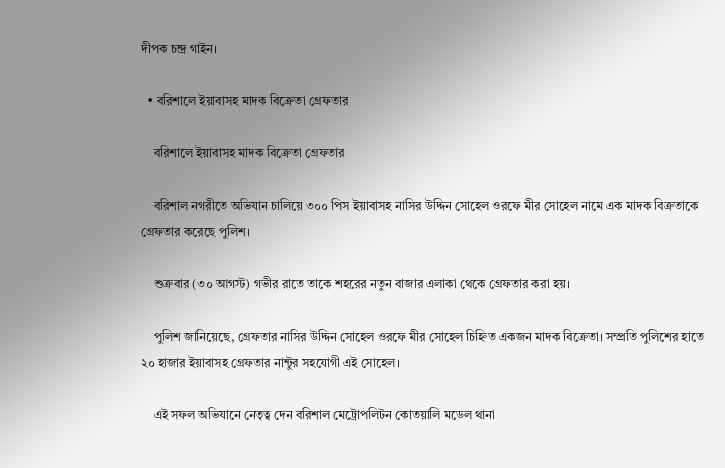দীপক চন্দ্র গাইন।

  • বরিশালে ইয়াবাসহ মাদক বিক্রেতা গ্রেফতার

    বরিশালে ইয়াবাসহ মাদক বিক্রেতা গ্রেফতার

    বরিশাল নগরীতে অভিযান চালিয়ে ৩০০ পিস ইয়াবাসহ নাসির উদ্দিন সোহেল ওরফে মীর সোহেল নামে এক মাদক বিক্রতাকে গ্রেফতার করেছে পুলিশ।

    শুক্রবার (৩০ আগস্ট) গভীর রাতে তাকে শহরের নতুন বাজার এলাকা থেকে গ্রেফতার করা হয়।

    পুলিশ জানিয়েছে, গ্রেফতার নাসির উদ্দিন সোহেল ওরফে মীর সোহেল চিহ্নিত একজন মাদক বিক্রেতা। সম্প্রতি পুলিশের হাতে ২০ হাজার ইয়াবাসহ গ্রেফতার নান্টুর সহযোগী এই সোহেল।

    এই সফল অভিযানে নেতৃত্ব দেন বরিশাল মেট্রোপলিটন কোতয়ালি মডেল থানা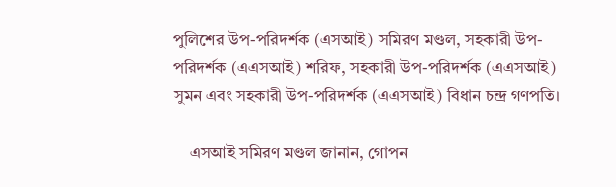পুলিশের উপ-পরিদর্শক (এসআই) সমিরণ মণ্ডল, সহকারী উপ-পরিদর্শক (এএসআই) শরিফ, সহকারী উপ-পরিদর্শক (এএসআই) সুমন এবং সহকারী উপ-পরিদর্শক (এএসআই) বিধান চন্দ্র গণপতি।

    এসআই সমিরণ মণ্ডল জানান, গোপন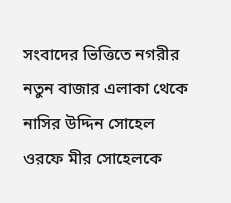সংবাদের ভিত্তিতে নগরীর নতুন বাজার এলাকা থেকে নাসির উদ্দিন সোহেল ওরফে মীর সোহেলকে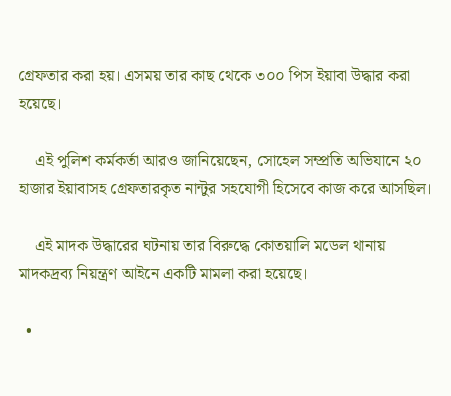গ্রেফতার করা হয়। এসময় তার কাছ থেকে ৩০০ পিস ইয়াবা উদ্ধার করা হয়েছে।

    এই পুলিশ কর্মকর্তা আরও জানিয়েছেন, সোহেল সম্প্রতি অভিযানে ২০ হাজার ইয়াবাসহ গ্রেফতারকৃত নান্টুর সহযোগী হিসেবে কাজ করে আসছিল।

    এই মাদক উদ্ধারের ঘটনায় তার বিরুদ্ধে কোতয়ালি মডেল থানায় মাদকদ্রব্য নিয়ন্ত্রণ আইনে একটি মামলা করা হয়েছে।

  •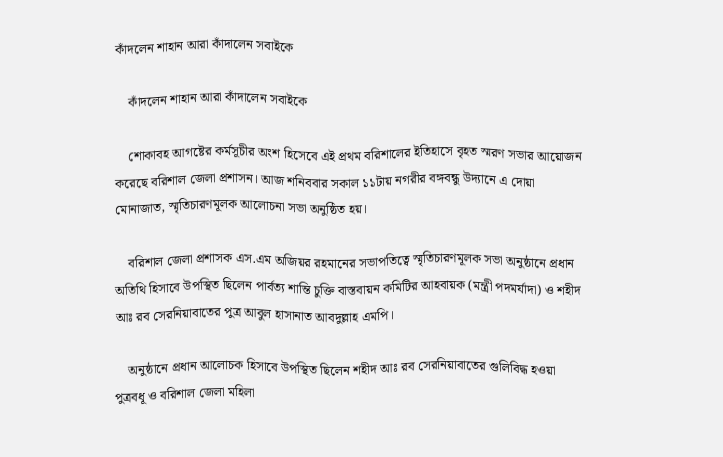কাঁদলেন শাহান আরা কাঁদালেন সবাইকে

    কাঁদলেন শাহান আরা কাঁদালেন সবাইকে

    শোকাবহ আগষ্টের কর্মসূচীর অংশ হিসেবে এই প্রথম বরিশালের ইতিহাসে বৃহত স্মরণ সভার আয়োজন করেছে বরিশাল জেলা প্রশাসন। আজ শনিববার সকাল ১১টায় নগরীর বঙ্গবন্ধু উদ্যানে এ দোয়া মোনাজাত, স্মৃতিচারণমূলক আলোচনা সভা অনুষ্ঠিত হয়।

    বরিশাল জেলা প্রশাসক এস.এম অজিয়র রহমানের সভাপতিত্বে স্মৃতিচারণমূলক সভা অনুষ্ঠানে প্রধান অতিথি হিসাবে উপস্থিত ছিলেন পার্বত্য শান্তি চুক্তি বাস্তবায়ন কমিটির আহবায়ক (মন্ত্রী পদমর্যাদা) ও শহীদ আঃ রব সেরনিয়াবাতের পুত্র আবুল হাসানাত আবদুল্লাহ এমপি।

    অনুষ্ঠানে প্রধান আলোচক হিসাবে উপস্থিত ছিলেন শহীদ আঃ রব সেরনিয়াবাতের গুলিবিদ্ধ হওয়া পুত্রবধূ ও বরিশাল জেলা মহিলা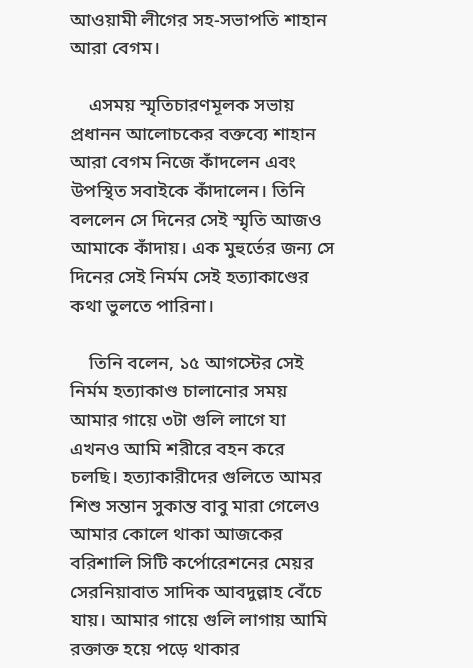আওয়ামী লীগের সহ-সভাপতি শাহান আরা বেগম।

    এসময় স্মৃতিচারণমূলক সভায় প্রধানন আলোচকের বক্তব্যে শাহান আরা বেগম নিজে কাঁদলেন এবং উপস্থিত সবাইকে কাঁদালেন। তিনি বললেন সে দিনের সেই স্মৃতি আজও আমাকে কাঁদায়। এক মুহুর্তের জন্য সে দিনের সেই নির্মম সেই হত্যাকাণ্ডের কথা ভুলতে পারিনা।

    তিনি বলেন, ১৫ আগস্টের সেই নির্মম হত্যাকাণ্ড চালানোর সময় আমার গায়ে ৩টা গুলি লাগে যা এখনও আমি শরীরে বহন করে চলছি। হত্যাকারীদের গুলিতে আমর শিশু সন্তান সুকান্ত বাবু মারা গেলেও আমার কোলে থাকা আজকের বরিশালি সিটি কর্পোরেশনের মেয়র সেরনিয়াবাত সাদিক আবদুল্লাহ বেঁচে যায়। আমার গায়ে গুলি লাগায় আমি রক্তাক্ত হয়ে পড়ে থাকার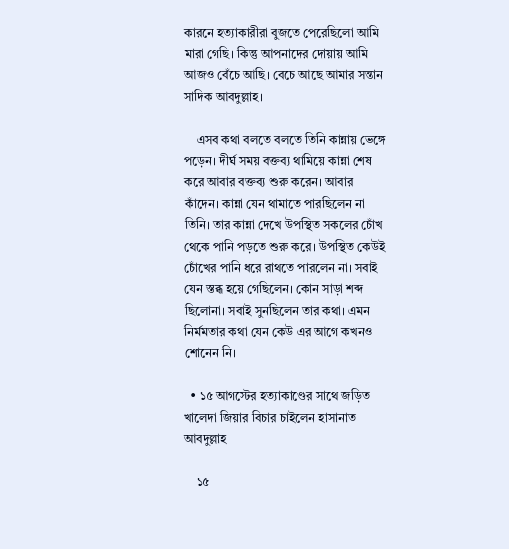কারনে হত্যাকারীরা বুজতে পেরেছিলো আমি মারা গেছি। কিন্তু আপনাদের দোয়ায় আমি আজও বেঁচে আছি। বেচে আছে আমার সন্তান সাদিক আবদুল্লাহ।

    এসব কথা বলতে বলতে তিনি কান্নায় ভেঙ্গে পড়েন। দীর্ঘ সময় বক্তব্য থামিয়ে কান্না শেষ করে আবার বক্তব্য শুরু করেন। আবার কাঁদেন। কান্না যেন থামাতে পারছিলেন না তিনি। তার কান্না দেখে উপস্থিত সকলের চোঁখ থেকে পানি পড়তে শুরু করে। উপস্থিত কেউই চোঁখের পানি ধরে রাথতে পারলেন না। সবাই যেন স্তব্ধ হয়ে গেছিলেন। কোন সাড়া শব্দ ছিলোনা। সবাই সুনছিলেন তার কথা। এমন নির্মমতার কথা যেন কেউ এর আগে কখনও শোনেন নি।

  • ১৫ আগস্টের হত্যাকাণ্ডের সাথে জড়িত খালেদা জিয়ার বিচার চাইলেন হাসানাত আবদুল্লাহ

    ১৫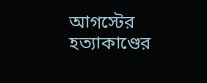আগস্টের হত্যাকাণ্ডের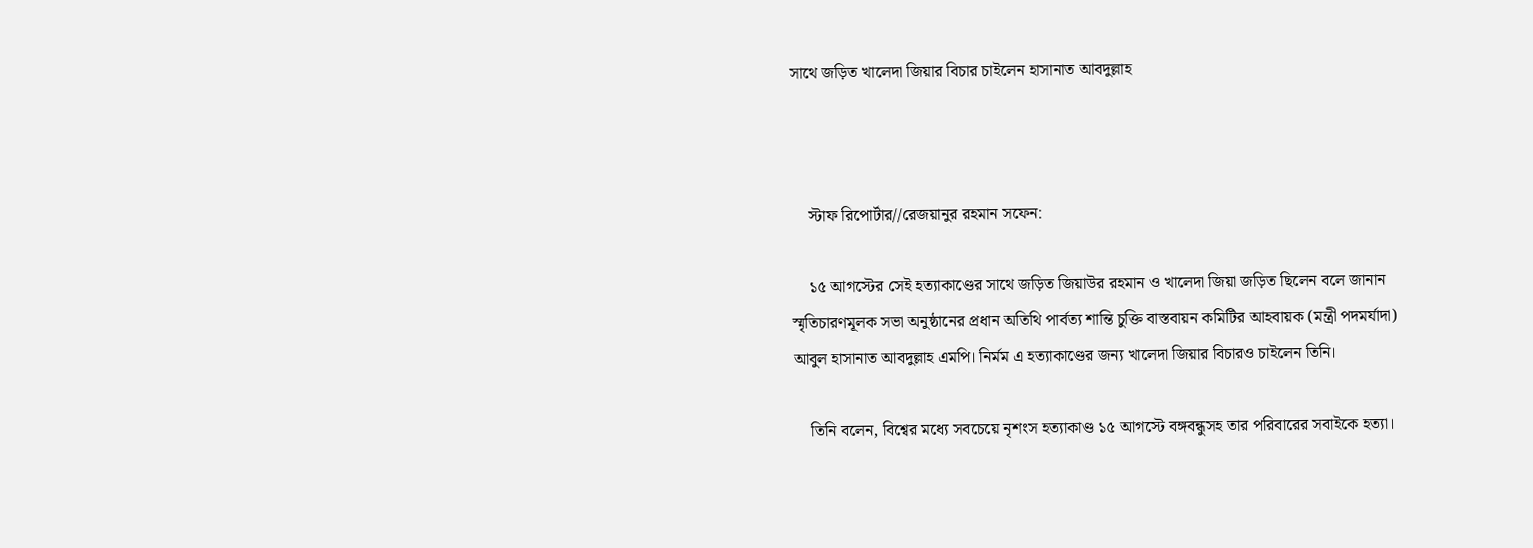সাথে জড়িত খালেদা জিয়ার বিচার চাইলেন হাসানাত আবদুল্লাহ



    স্টাফ রিপোর্টার//রেজয়ানুর রহমান সফেন:

    ১৫ আগস্টের সেই হত্যাকাণ্ডের সাথে জড়িত জিয়াউর রহমান ও খালেদা জিয়া জড়িত ছিলেন বলে জানান স্মৃতিচারণমূলক সভা অনুষ্ঠানের প্রধান অতিথি পার্বত্য শান্তি চুক্তি বাস্তবায়ন কমিটির আহবায়ক (মন্ত্রী পদমর্যাদা) আবুল হাসানাত আবদুল্লাহ এমপি। নির্মম এ হত্যাকাণ্ডের জন্য খালেদা জিয়ার বিচারও চাইলেন তিনি।

    তিনি বলেন, বিশ্বের মধ্যে সবচেয়ে নৃশংস হত্যাকাণ্ড ১৫ আগস্টে বঙ্গবন্ধুসহ তার পরিবারের সবাইকে হত্যা।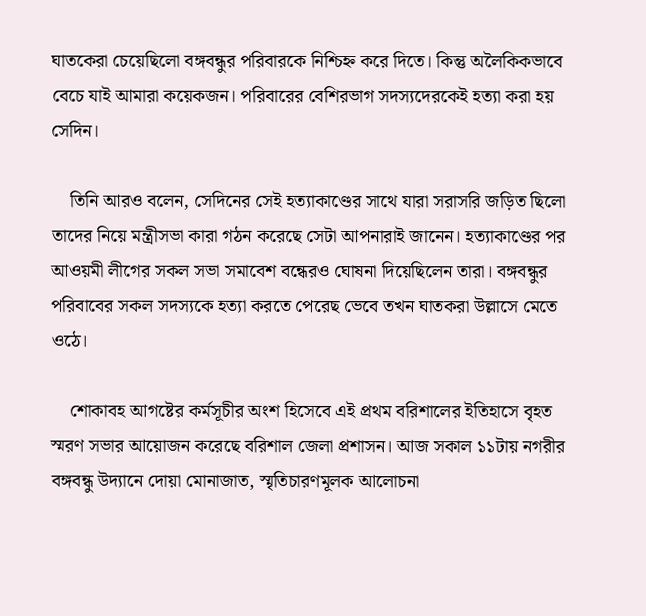ঘাতকেরা চেয়েছিলো বঙ্গবন্ধুর পরিবারকে নিশ্চিহ্ন করে দিতে। কিন্তু অলৈকিকভাবে বেচে যাই আমারা কয়েকজন। পরিবারের বেশিরভাগ সদস্যদেরকেই হত্যা করা হয় সেদিন।

    তিনি আরও বলেন, সেদিনের সেই হত্যাকাণ্ডের সাথে যারা সরাসরি জড়িত ছিলো তাদের নিয়ে মন্ত্রীসভা কারা গঠন করেছে সেটা আপনারাই জানেন। হত্যাকাণ্ডের পর আওয়মী লীগের সকল সভা সমাবেশ বন্ধেরও ঘোষনা দিয়েছিলেন তারা। বঙ্গবন্ধুর পরিবাবের সকল সদস্যকে হত্যা করতে পেরেছ ভেবে তখন ঘাতকরা উল্লাসে মেতে ওঠে।

    শোকাবহ আগষ্টের কর্মসূচীর অংশ হিসেবে এই প্রথম বরিশালের ইতিহাসে বৃহত স্মরণ সভার আয়োজন করেছে বরিশাল জেলা প্রশাসন। আজ সকাল ১১টায় নগরীর বঙ্গবন্ধু উদ্যানে দোয়া মোনাজাত, স্মৃতিচারণমূলক আলোচনা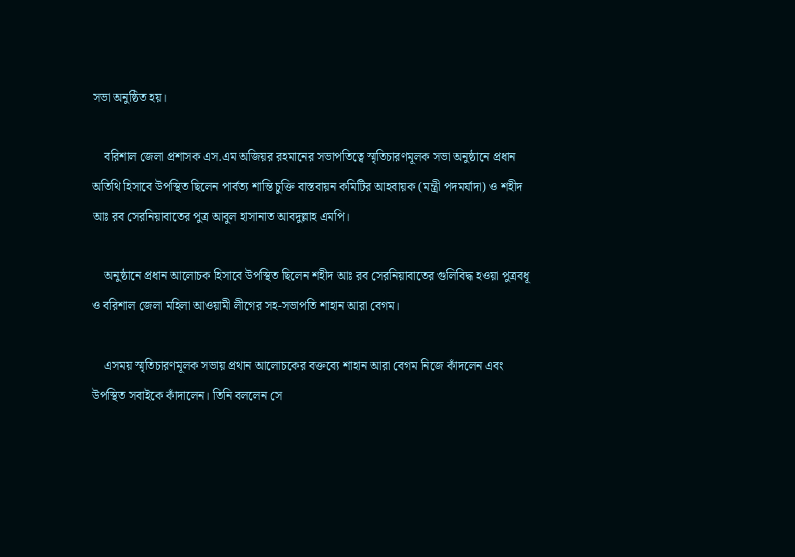সভা অনুষ্ঠিত হয়।

    বরিশাল জেলা প্রশাসক এস.এম অজিয়র রহমানের সভাপতিত্বে স্মৃতিচারণমূলক সভা অনুষ্ঠানে প্রধান অতিথি হিসাবে উপস্থিত ছিলেন পার্বত্য শান্তি চুক্তি বাস্তবায়ন কমিটির আহবায়ক (মন্ত্রী পদমর্যাদা) ও শহীদ আঃ রব সেরনিয়াবাতের পুত্র আবুল হাসানাত আবদুল্লাহ এমপি।

    অনুষ্ঠানে প্রধান আলোচক হিসাবে উপস্থিত ছিলেন শহীদ আঃ রব সেরনিয়াবাতের গুলিবিদ্ধ হওয়া পুত্রবধূ ও বরিশাল জেলা মহিলা আওয়ামী লীগের সহ-সভাপতি শাহান আরা বেগম।

    এসময় স্মৃতিচারণমূলক সভায় প্রথান আলোচকের বক্তব্যে শাহান আরা বেগম নিজে কাঁদলেন এবং উপস্থিত সবাইকে কাঁদালেন। তিনি বললেন সে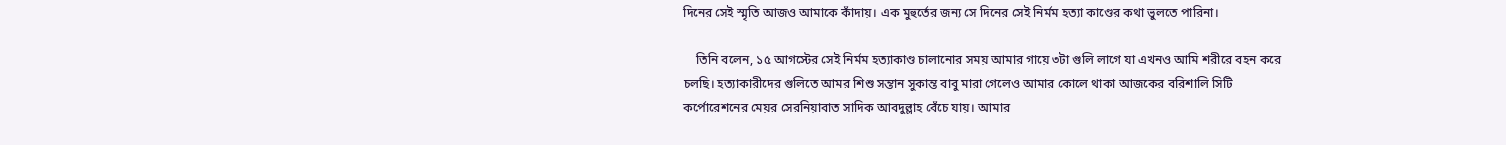দিনের সেই স্মৃতি আজও আমাকে কাঁদায়। এক মুহুর্তের জন্য সে দিনের সেই নির্মম হত্যা কাণ্ডের কথা ভুলতে পারিনা।

    তিনি বলেন, ১৫ আগস্টের সেই নির্মম হত্যাকাণ্ড চালানোর সময় আমার গায়ে ৩টা গুলি লাগে যা এখনও আমি শরীরে বহন করে চলছি। হত্যাকারীদের গুলিতে আমর শিশু সন্তান সুকান্ত বাবু মারা গেলেও আমার কোলে থাকা আজকের বরিশালি সিটি কর্পোরেশনের মেয়র সেরনিয়াবাত সাদিক আবদুল্লাহ বেঁচে যায়। আমার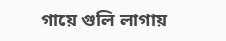গায়ে গুলি লাগায়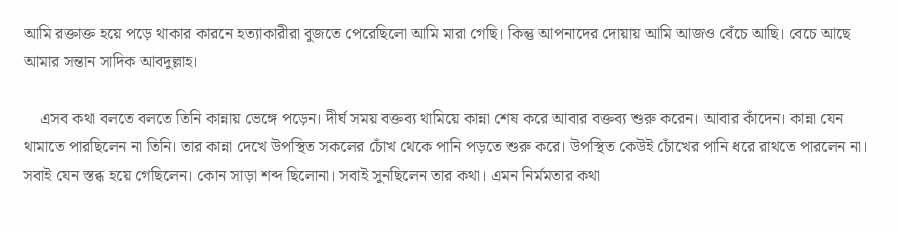আমি রক্তাক্ত হয়ে পড়ে থাকার কারনে হত্যাকারীরা বুজতে পেরেছিলো আমি মারা গেছি। কিন্তু আপনাদের দোয়ায় আমি আজও বেঁচে আছি। বেচে আছে আমার সন্তান সাদিক আবদুল্লাহ।

    এসব কথা বলতে বলতে তিনি কান্নায় ভেঙ্গে পড়েন। দীর্ঘ সময় বক্তব্য থামিয়ে কান্না শেষ করে আবার বক্তব্য শুরু করেন। আবার কাঁদেন। কান্না যেন থামাতে পারছিলেন না তিনি। তার কান্না দেখে উপস্থিত সকলের চোঁখ থেকে পানি পড়তে শুরু করে। উপস্থিত কেউই চোঁখের পানি ধরে রাথতে পারলেন না। সবাই যেন স্তব্ধ হয়ে গেছিলেন। কোন সাড়া শব্দ ছিলোনা। সবাই সুনছিলেন তার কথা। এমন নির্মমতার কথা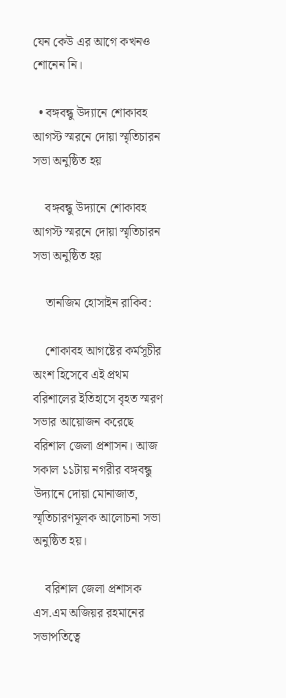যেন কেউ এর আগে কখনও শোনেন নি।

  • বঙ্গবন্ধু উদ্যানে শোকাবহ আগস্ট স্মরনে দোয়া স্মৃতিচারন সভা অনুষ্ঠিত হয়

    বঙ্গবন্ধু উদ্যানে শোকাবহ আগস্ট স্মরনে দোয়া স্মৃতিচারন সভা অনুষ্ঠিত হয়

    তানজিম হোসাইন রাকিব:

    শোকাবহ আগষ্টের কর্মসূচীর অংশ হিসেবে এই প্রথম বরিশালের ইতিহাসে বৃহত স্মরণ সভার আয়োজন করেছে বরিশাল জেলা প্রশাসন। আজ সকাল ১১টায় নগরীর বঙ্গবন্ধু উদ্যানে দোয়া মোনাজাত, স্মৃতিচারণমূলক আলোচনা সভা অনুষ্ঠিত হয়।

    বরিশাল জেলা প্রশাসক এস.এম অজিয়র রহমানের সভাপতিত্বে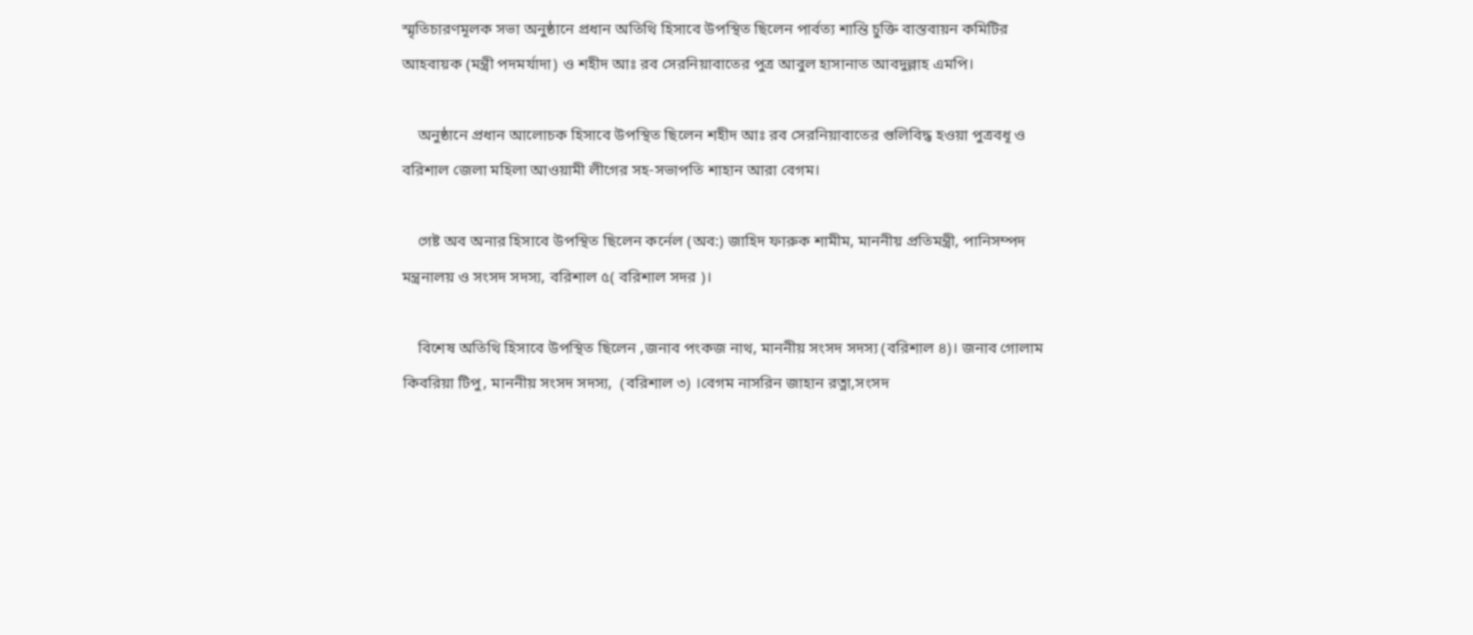স্মৃতিচারণমূলক সভা অনুষ্ঠানে প্রধান অতিথি হিসাবে উপস্থিত ছিলেন পার্বত্য শান্তি চুক্তি বাস্তবায়ন কমিটির আহবায়ক (মন্ত্রী পদমর্যাদা) ও শহীদ আঃ রব সেরনিয়াবাতের পুত্র আবুল হাসানাত আবদুল্লাহ এমপি।

    অনুষ্ঠানে প্রধান আলোচক হিসাবে উপস্থিত ছিলেন শহীদ আঃ রব সেরনিয়াবাতের গুলিবিদ্ধ হওয়া পুত্রবধূ ও বরিশাল জেলা মহিলা আওয়ামী লীগের সহ-সভাপতি শাহান আরা বেগম।

    গেষ্ট অব অনার হিসাবে উপস্থিত ছিলেন কর্নেল (অব:) জাহিদ ফারুক শামীম, মাননীয় প্রতিমন্ত্রী, পানিসম্পদ মন্ত্রনালয় ও সংসদ সদস্য, বরিশাল ৫( বরিশাল সদর )।

    বিশেষ অতিথি হিসাবে উপস্থিত ছিলেন ,জনাব পংকজ নাথ, মাননীয় সংসদ সদস্য (বরিশাল ৪)। জনাব গোলাম কিবরিয়া টিপু, মাননীয় সংসদ সদস্য,  (বরিশাল ৩) ।বেগম নাসরিন জাহান রত্না,সংসদ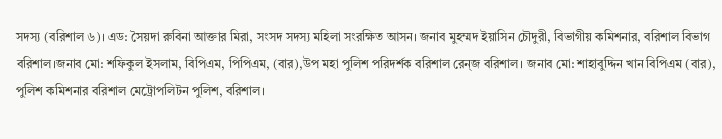সদস্য (বরিশাল ৬)। এড: সৈয়দা রুবিনা আক্তার মিরা, সংসদ সদস্য মহিলা সংরক্ষিত আসন। জনাব মুহম্মদ ইয়াসিন চৌদুরী, বিভাগীয় কমিশনার, বরিশাল বিভাগ বরিশাল।জনাব মো: শফিকুল ইসলাম, বিপিএম, পিপিএম, (বার),উপ মহা পুলিশ পরিদর্শক বরিশাল রেন্জ বরিশাল। জনাব মো: শাহাবুদ্দিন খান বিপিএম (বার), পুলিশ কমিশনার বরিশাল মেট্রোপলিটন পুলিশ, বরিশাল।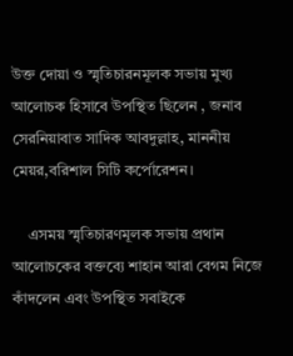উক্ত দোয়া ও স্মৃতিচারনমূলক সভায় মুখ্য আলোচক হিসাবে উপস্থিত ছিলেন , জনাব সেরনিয়াবাত সাদিক আবদুল্লাহ, মাননীয় মেয়র,বরিশাল সিটি কর্পোরেশন।

    এসময় স্মৃতিচারণমূলক সভায় প্রথান আলোচকের বক্তব্যে শাহান আরা বেগম নিজে কাঁদলেন এবং উপস্থিত সবাইকে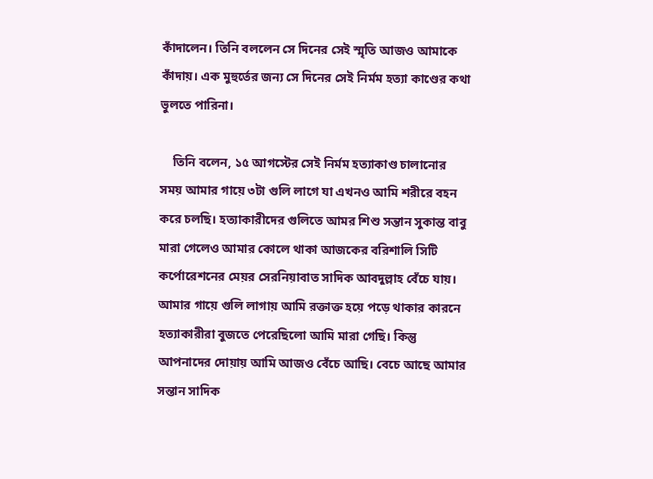কাঁদালেন। তিনি বললেন সে দিনের সেই স্মৃতি আজও আমাকে কাঁদায়। এক মুহুর্তের জন্য সে দিনের সেই নির্মম হত্যা কাণ্ডের কথা ভুলতে পারিনা।

    তিনি বলেন, ১৫ আগস্টের সেই নির্মম হত্যাকাণ্ড চালানোর সময় আমার গায়ে ৩টা গুলি লাগে যা এখনও আমি শরীরে বহন করে চলছি। হত্যাকারীদের গুলিতে আমর শিশু সন্তান সুকান্ত বাবু মারা গেলেও আমার কোলে থাকা আজকের বরিশালি সিটি কর্পোরেশনের মেয়র সেরনিয়াবাত সাদিক আবদুল্লাহ বেঁচে যায়। আমার গায়ে গুলি লাগায় আমি রক্তাক্ত হয়ে পড়ে থাকার কারনে হত্যাকারীরা বুজতে পেরেছিলো আমি মারা গেছি। কিন্তু আপনাদের দোয়ায় আমি আজও বেঁচে আছি। বেচে আছে আমার সন্তান সাদিক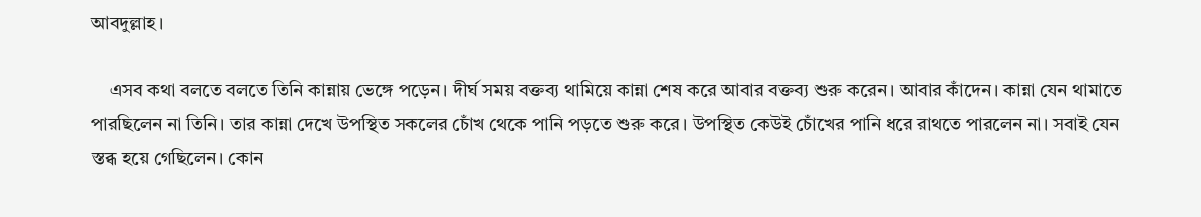আবদুল্লাহ।

    এসব কথা বলতে বলতে তিনি কান্নায় ভেঙ্গে পড়েন। দীর্ঘ সময় বক্তব্য থামিয়ে কান্না শেষ করে আবার বক্তব্য শুরু করেন। আবার কাঁদেন। কান্না যেন থামাতে পারছিলেন না তিনি। তার কান্না দেখে উপস্থিত সকলের চোঁখ থেকে পানি পড়তে শুরু করে। উপস্থিত কেউই চোঁখের পানি ধরে রাথতে পারলেন না। সবাই যেন স্তব্ধ হয়ে গেছিলেন। কোন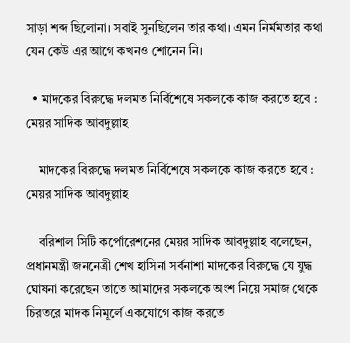সাড়া শব্দ ছিলোনা। সবাই সুনছিলেন তার কথা। এমন নির্মমতার কথা যেন কেউ এর আগে কখনও শোনেন নি।

  • মাদকের বিরুদ্ধে দলমত নির্বিশেষে সকলকে কাজ করতে হবে : মেয়র সাদিক আবদুল্লাহ

    মাদকের বিরুদ্ধে দলমত নির্বিশেষে সকলকে কাজ করতে হবে : মেয়র সাদিক আবদুল্লাহ

    বরিশাল সিটি কর্পোরেশনের মেয়র সাদিক আবদুল্লাহ বলেছেন, প্রধানমন্ত্রী জননেত্রী শেখ হাসিনা সর্বনাশা মাদকের বিরুদ্ধে যে যুদ্ধ ঘোষনা করেছেন তাতে আমাদের সকলকে অংশ নিয়ে সমাজ থেকে চিরতরে মাদক নিমূর্লে একযোগে কাজ করতে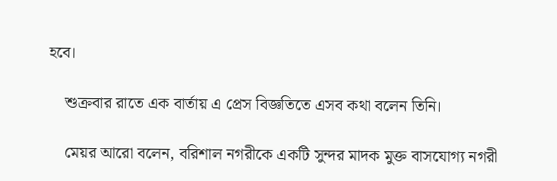হবে।

    শুক্রবার রাতে এক বার্তায় এ প্রেস বিজ্ঞতিতে এসব কথা বলেন তিনি।

    মেয়র আরো বলেন, বরিশাল নগরীকে একটি সুন্দর মাদক মুক্ত বাসযোগ্য নগরী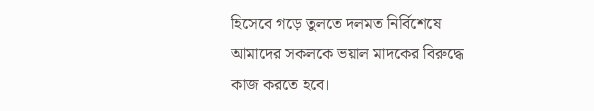হিসেবে গড়ে তুলতে দলমত নির্বিশেষে আমাদের সকলকে ভয়াল মাদকের বিরুদ্ধে কাজ করতে হবে।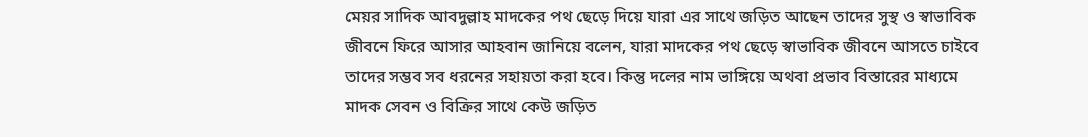মেয়র সাদিক আবদুল্লাহ মাদকের পথ ছেড়ে দিয়ে যারা এর সাথে জড়িত আছেন তাদের সুস্থ ও স্বাভাবিক জীবনে ফিরে আসার আহবান জানিয়ে বলেন, যারা মাদকের পথ ছেড়ে স্বাভাবিক জীবনে আসতে চাইবে তাদের সম্ভব সব ধরনের সহায়তা করা হবে। কিন্তু দলের নাম ভাঙ্গিয়ে অথবা প্রভাব বিস্তারের মাধ্যমে মাদক সেবন ও বিক্রির সাথে কেউ জড়িত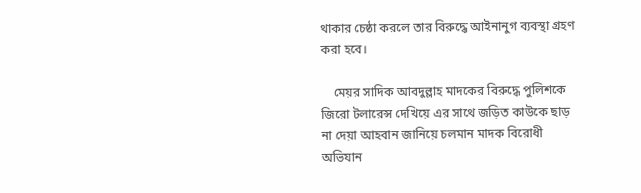থাকার চেষ্ঠা করলে তার বিরুদ্ধে আইনানুগ ব্যবস্থা গ্রহণ করা হবে।

    মেয়র সাদিক আবদুল্লাহ মাদকের বিরুদ্ধে পুলিশকে জিরো টলারেন্স দেখিয়ে এর সাথে জড়িত কাউকে ছাড় না দেয়া আহবান জানিয়ে চলমান মাদক বিরোধী অভিযান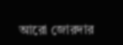আরো জোরদার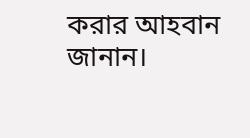করার আহবান জানান।